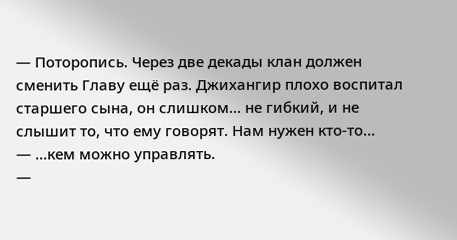— Поторопись. Через две декады клан должен сменить Главу ещё раз. Джихангир плохо воспитал старшего сына, он слишком… не гибкий, и не слышит то, что ему говорят. Нам нужен кто-то…
— …кем можно управлять.
—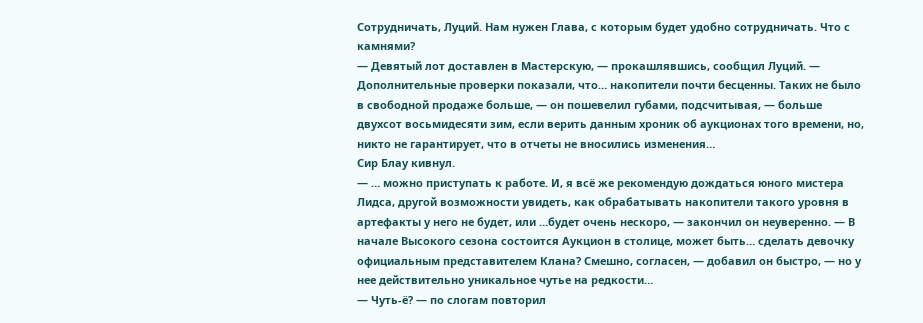Сотрудничать, Луций. Нам нужен Глава, с которым будет удобно сотрудничать. Что с камнями?
— Девятый лот доставлен в Мастерскую, — прокашлявшись, сообщил Луций. — Дополнительные проверки показали, что… накопители почти бесценны. Таких не было в свободной продаже больше, — он пошевелил губами, подсчитывая, — больше двухсот восьмидесяти зим, если верить данным хроник об аукционах того времени, но, никто не гарантирует, что в отчеты не вносились изменения…
Сир Блау кивнул.
— … можно приступать к работе. И, я всё же рекомендую дождаться юного мистера Лидса, другой возможности увидеть, как обрабатывать накопители такого уровня в артефакты у него не будет, или …будет очень нескоро, — закончил он неуверенно. — В начале Высокого сезона состоится Аукцион в столице, может быть… сделать девочку официальным представителем Клана? Смешно, согласен, — добавил он быстро, — но у нее действительно уникальное чутье на редкости…
— Чуть-ё? — по слогам повторил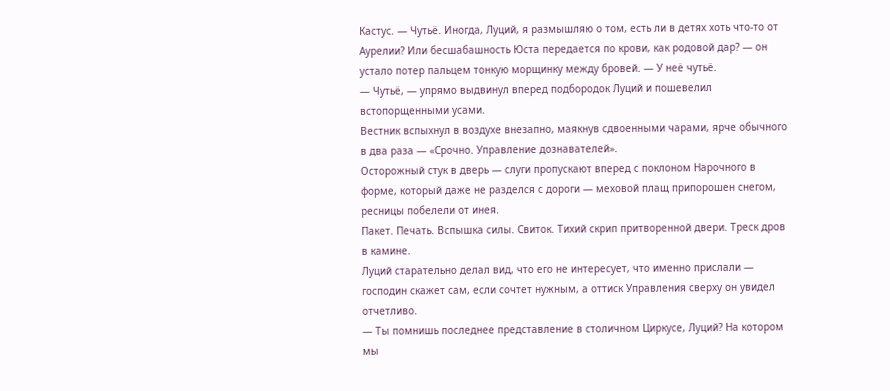Кастус. — Чутьё. Иногда, Луций, я размышляю о том, есть ли в детях хоть что-то от Аурелии? Или бесшабашность Юста передается по крови, как родовой дар? — он устало потер пальцем тонкую морщинку между бровей. — У неё чутьё.
— Чутьё, — упрямо выдвинул вперед подбородок Луций и пошевелил встопорщенными усами.
Вестник вспыхнул в воздухе внезапно, маякнув сдвоенными чарами, ярче обычного в два раза — «Срочно. Управление дознавателей».
Осторожный стук в дверь — слуги пропускают вперед с поклоном Нарочного в форме, который даже не разделся с дороги — меховой плащ припорошен снегом, ресницы побелели от инея.
Пакет. Печать. Вспышка силы. Свиток. Тихий скрип притворенной двери. Треск дров в камине.
Луций старательно делал вид, что его не интересует, что именно прислали — господин скажет сам, если сочтет нужным, а оттиск Управления сверху он увидел отчетливо.
— Ты помнишь последнее представление в столичном Циркусе, Луций? На котором мы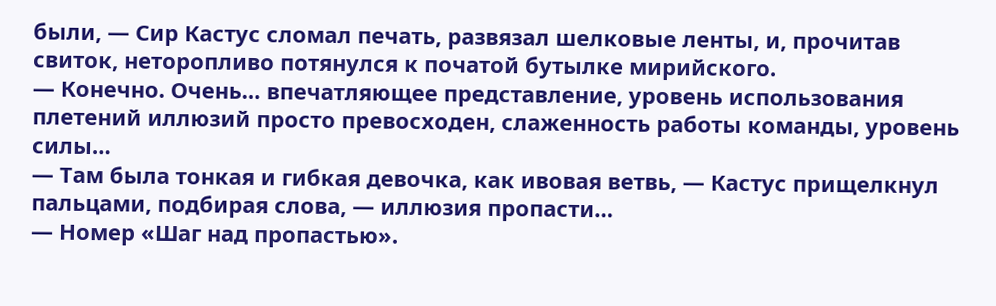были, — Сир Кастус сломал печать, развязал шелковые ленты, и, прочитав свиток, неторопливо потянулся к початой бутылке мирийского.
— Конечно. Очень… впечатляющее представление, уровень использования плетений иллюзий просто превосходен, слаженность работы команды, уровень силы…
— Там была тонкая и гибкая девочка, как ивовая ветвь, — Кастус прищелкнул пальцами, подбирая слова, — иллюзия пропасти…
— Номер «Шаг над пропастью».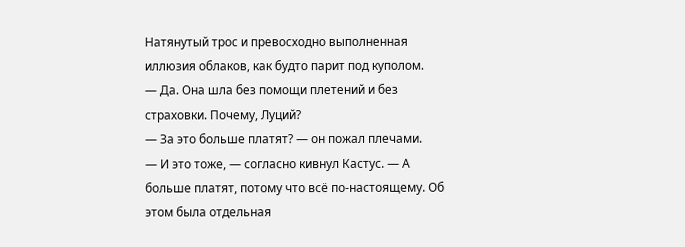Натянутый трос и превосходно выполненная иллюзия облаков, как будто парит под куполом.
— Да. Она шла без помощи плетений и без страховки. Почему, Луций?
— За это больше платят? — он пожал плечами.
— И это тоже, — согласно кивнул Кастус. — А больше платят, потому что всё по-настоящему. Об этом была отдельная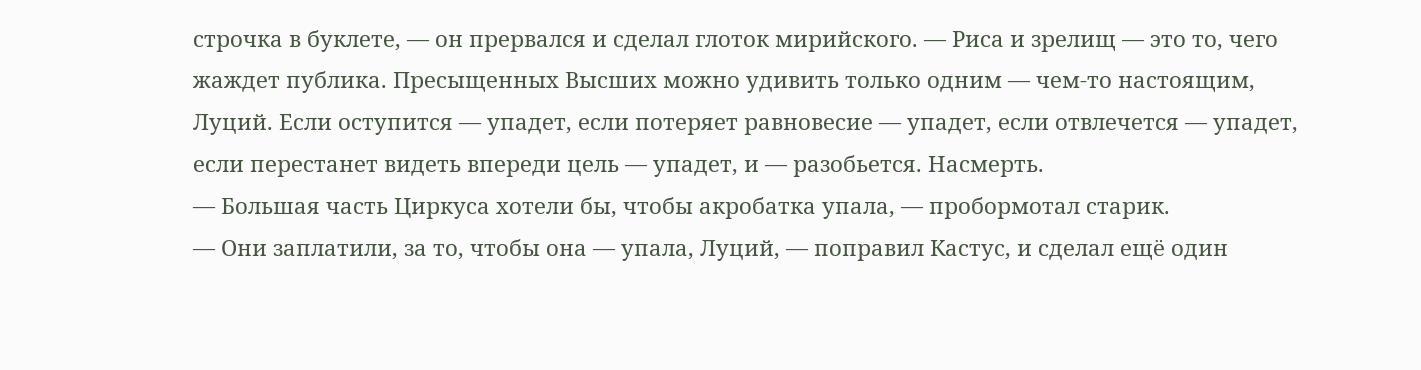строчка в буклете, — он прервался и сделал глоток мирийского. — Риса и зрелищ — это то, чего жаждет публика. Пресыщенных Высших можно удивить только одним — чем-то настоящим, Луций. Если оступится — упадет, если потеряет равновесие — упадет, если отвлечется — упадет, если перестанет видеть впереди цель — упадет, и — разобьется. Насмерть.
— Большая часть Циркуса хотели бы, чтобы акробатка упала, — пробормотал старик.
— Они заплатили, за то, чтобы она — упала, Луций, — поправил Кастус, и сделал ещё один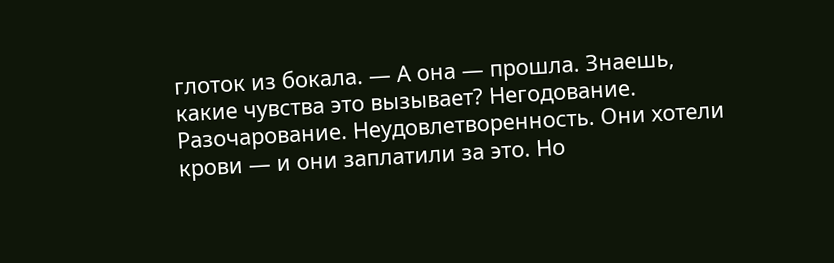глоток из бокала. — А она — прошла. Знаешь, какие чувства это вызывает? Негодование. Разочарование. Неудовлетворенность. Они хотели крови — и они заплатили за это. Но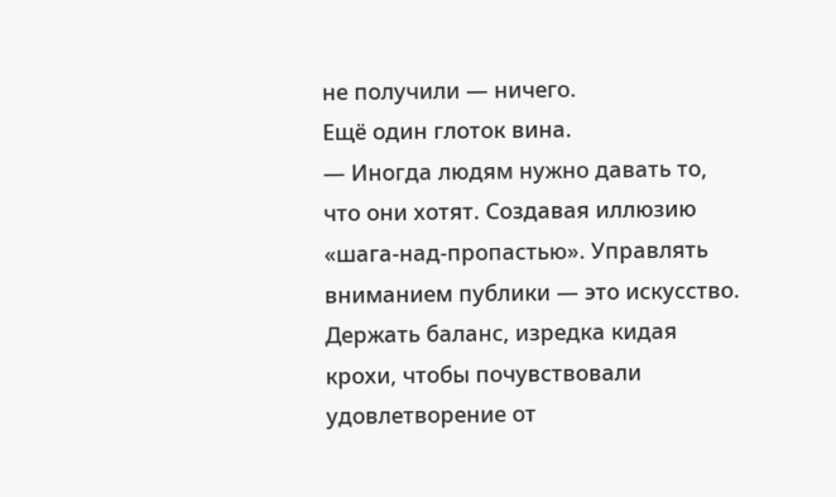не получили — ничего.
Ещё один глоток вина.
— Иногда людям нужно давать то, что они хотят. Создавая иллюзию «шага-над-пропастью». Управлять вниманием публики — это искусство. Держать баланс, изредка кидая крохи, чтобы почувствовали удовлетворение от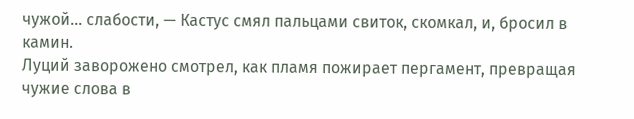чужой… слабости, — Кастус смял пальцами свиток, скомкал, и, бросил в камин.
Луций заворожено смотрел, как пламя пожирает пергамент, превращая чужие слова в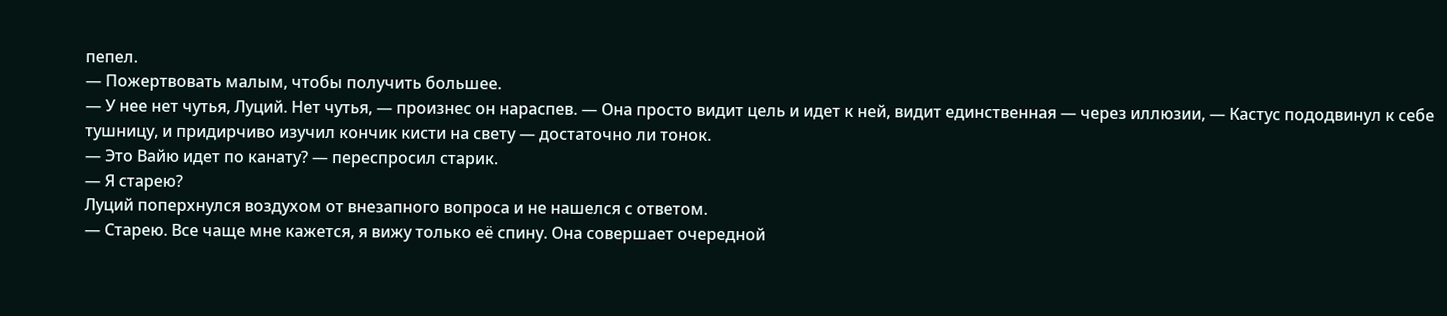пепел.
— Пожертвовать малым, чтобы получить большее.
— У нее нет чутья, Луций. Нет чутья, — произнес он нараспев. — Она просто видит цель и идет к ней, видит единственная — через иллюзии, — Кастус пододвинул к себе тушницу, и придирчиво изучил кончик кисти на свету — достаточно ли тонок.
— Это Вайю идет по канату? — переспросил старик.
— Я старею?
Луций поперхнулся воздухом от внезапного вопроса и не нашелся с ответом.
— Старею. Все чаще мне кажется, я вижу только её спину. Она совершает очередной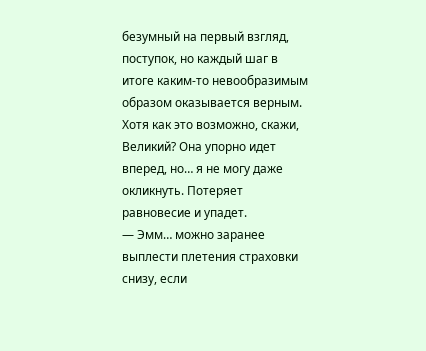безумный на первый взгляд, поступок, но каждый шаг в итоге каким-то невообразимым образом оказывается верным. Хотя как это возможно, скажи, Великий? Она упорно идет вперед, но… я не могу даже окликнуть. Потеряет равновесие и упадет.
— Эмм… можно заранее выплести плетения страховки снизу, если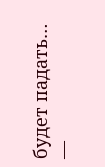будет падать…
—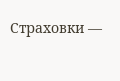Страховки —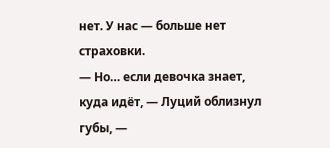нет. У нас — больше нет страховки.
— Но… если девочка знает, куда идёт, — Луций облизнул губы, —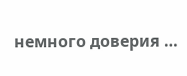немного доверия …